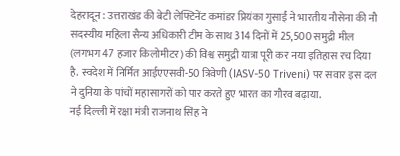देहरादून : उत्तराखंड की बेटी लेफ्टिनेंट कमांडर प्रियंका गुसाईं ने भारतीय नौसेना की नौ सदस्यीय महिला सैन्य अधिकारी टीम के साथ 314 दिनों में 25,500 समुद्री मील (लगभग 47 हजार किलोमीटर) की विश्व समुद्री यात्रा पूरी कर नया इतिहास रच दिया है. स्वदेश में निर्मित आईएएसवी-50 त्रिवेणी (IASV-50 Triveni) पर सवार इस दल ने दुनिया के पांचों महासागरों को पार करते हुए भारत का गौरव बढ़ाया.
नई दिल्ली में रक्षा मंत्री राजनाथ सिंह ने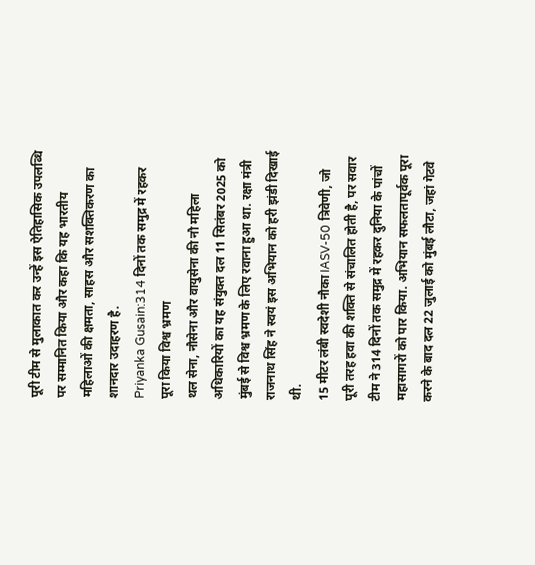पूरी टीम से मुलाकात कर उन्हें इस ऐतिहासिक उपलब्धि पर सम्मानित किया और कहा कि यह भारतीय महिलाओं की क्षमता, साहस और सशक्तिकरण का शानदार उदाहरण है.
Priyanka Gusain:314 दिनों तक समुद्र में रहकर पूरा किया विश्व भ्रमण
थल सेना, नौसेना और वायुसेना की नौ महिला अधिकारियों का यह संयुक्त दल 11 सितंबर 2025 को मुंबई से विश्व भ्रमण के लिए रवाना हुआ था. रक्षा मंत्री राजनाथ सिंह ने स्वयं इस अभियान को हरी झंडी दिखाई थी.
15 मीटर लंबी स्वदेशी नौका IASV-50 त्रिवेणी, जो पूरी तरह हवा की शक्ति से संचालित होती है, पर सवार टीम ने 314 दिनों तक समुद्र में रहकर दुनिया के पांचों महासागरों को पार किया. अभियान सफलतापूर्वक पूरा करने के बाद दल 22 जुलाई को मुंबई लौटा, जहां गेटवे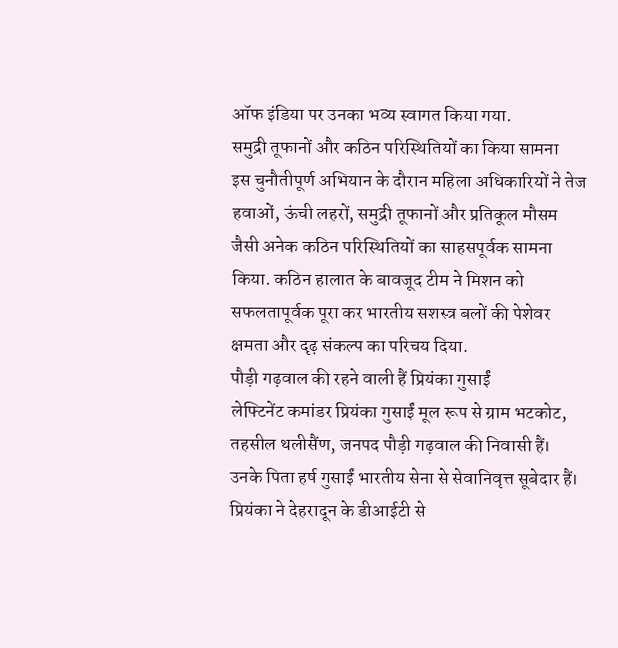ऑफ इंडिया पर उनका भव्य स्वागत किया गया.
समुद्री तूफानों और कठिन परिस्थितियों का किया सामना
इस चुनौतीपूर्ण अभियान के दौरान महिला अधिकारियों ने तेज हवाओं, ऊंची लहरों, समुद्री तूफानों और प्रतिकूल मौसम जैसी अनेक कठिन परिस्थितियों का साहसपूर्वक सामना किया. कठिन हालात के बावजूद टीम ने मिशन को सफलतापूर्वक पूरा कर भारतीय सशस्त्र बलों की पेशेवर क्षमता और दृढ़ संकल्प का परिचय दिया.
पौड़ी गढ़वाल की रहने वाली हैं प्रियंका गुसाईं
लेफ्टिनेंट कमांडर प्रियंका गुसाईं मूल रूप से ग्राम भटकोट, तहसील थलीसैंण, जनपद पौड़ी गढ़वाल की निवासी हैं। उनके पिता हर्ष गुसाईं भारतीय सेना से सेवानिवृत्त सूबेदार हैं।
प्रियंका ने देहरादून के डीआईटी से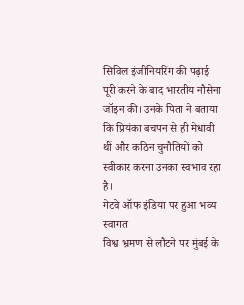सिविल इंजीनियरिंग की पढ़ाई पूरी करने के बाद भारतीय नौसेना जॉइन की। उनके पिता ने बताया कि प्रियंका बचपन से ही मेधावी थीं और कठिन चुनौतियों को स्वीकार करना उनका स्वभाव रहा है।
गेटवे ऑफ इंडिया पर हुआ भव्य स्वागत
विश्व भ्रमण से लौटने पर मुंबई के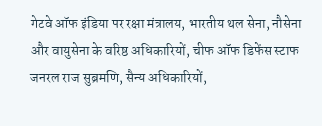गेटवे ऑफ इंडिया पर रक्षा मंत्रालय, भारतीय थल सेना, नौसेना और वायुसेना के वरिष्ठ अधिकारियों, चीफ ऑफ डिफेंस स्टाफ जनरल राज सुब्रमणि, सैन्य अधिकारियों,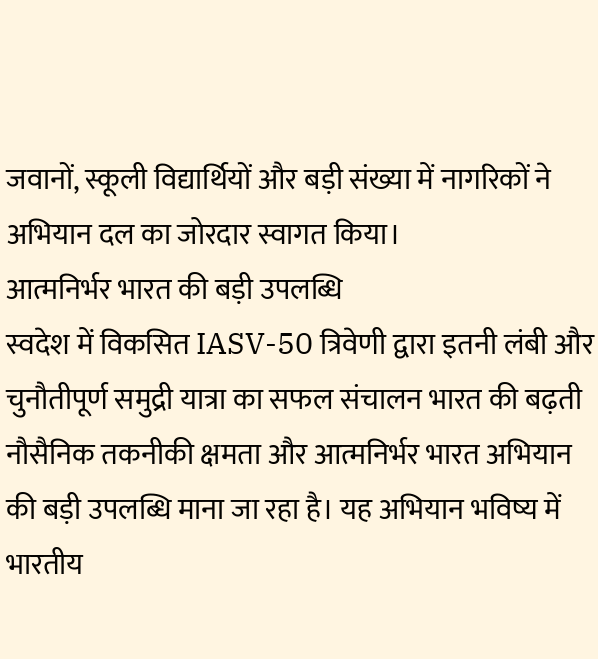जवानों, स्कूली विद्यार्थियों और बड़ी संख्या में नागरिकों ने अभियान दल का जोरदार स्वागत किया।
आत्मनिर्भर भारत की बड़ी उपलब्धि
स्वदेश में विकसित IASV-50 त्रिवेणी द्वारा इतनी लंबी और चुनौतीपूर्ण समुद्री यात्रा का सफल संचालन भारत की बढ़ती नौसैनिक तकनीकी क्षमता और आत्मनिर्भर भारत अभियान की बड़ी उपलब्धि माना जा रहा है। यह अभियान भविष्य में भारतीय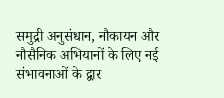समुद्री अनुसंधान, नौकायन और नौसैनिक अभियानों के लिए नई संभावनाओं के द्वार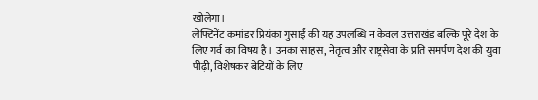खोलेगा।
लेफ्टिनेंट कमांडर प्रियंका गुसाईं की यह उपलब्धि न केवल उत्तराखंड बल्कि पूरे देश के लिए गर्व का विषय है। उनका साहस, नेतृत्व और राष्ट्रसेवा के प्रति समर्पण देश की युवा पीढ़ी, विशेषकर बेटियों के लिए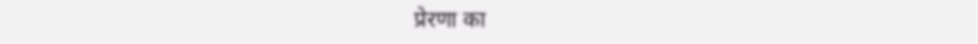प्रेरणा का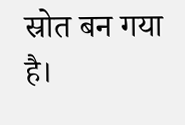स्रोत बन गया है।